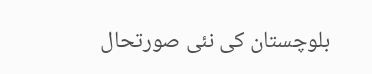بلوچستان کی نئی صورتحال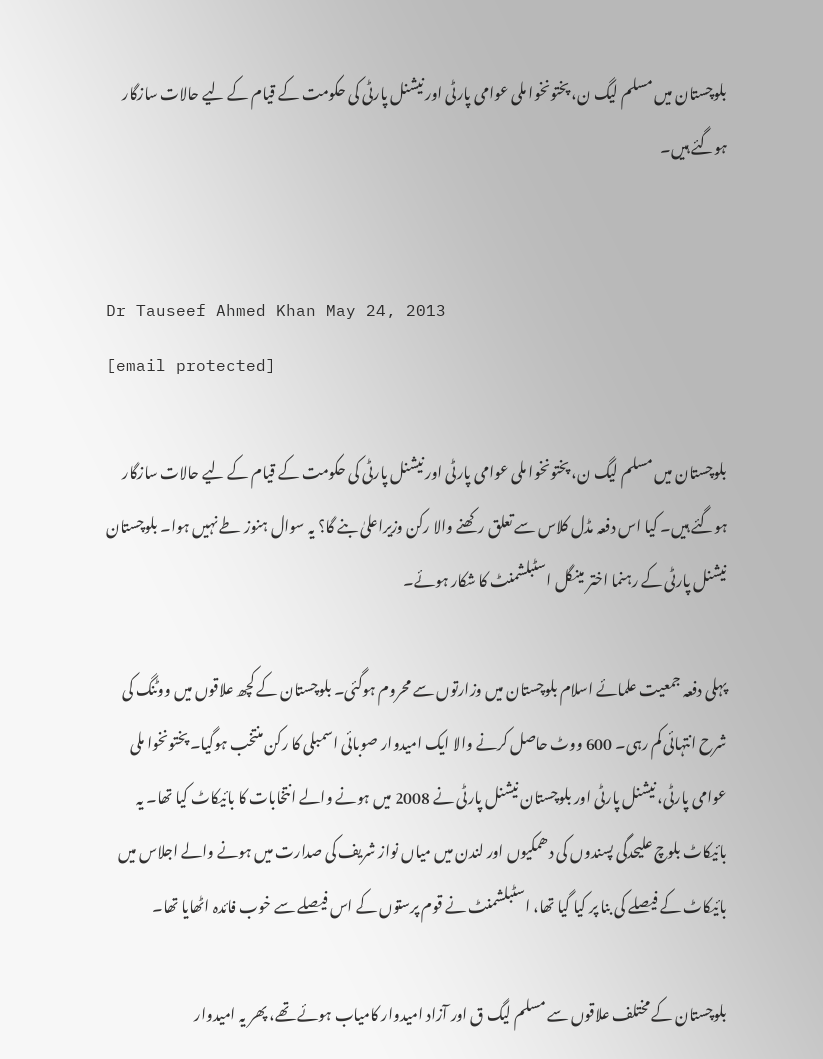بلوچستان میں مسلم لیگ ن، پختونخوا ملی عوامی پارٹی اور نیشنل پارٹی کی حکومت کے قیام کے لیے حالات سازگار ہوگئے ہیں۔


Dr Tauseef Ahmed Khan May 24, 2013
[email protected]

بلوچستان میں مسلم لیگ ن، پختونخوا ملی عوامی پارٹی اور نیشنل پارٹی کی حکومت کے قیام کے لیے حالات سازگار ہوگئے ہیں۔ کیا اس دفعہ مڈل کلاس سے تعلق رکھنے والا رکن وزیراعلیٰ بنے گا؟ یہ سوال ہنوز طے نہیں ہوا۔ بلوچستان نیشنل پارٹی کے رہنما اختر مینگل اسٹبلشمنٹ کا شکار ہوئے۔

پہلی دفعہ جمعیت علمائے اسلام بلوچستان میں وزارتوں سے محروم ہوگئی۔ بلوچستان کے کچھ علاقوں میں ووٹنگ کی شرح انتہائی کم رہی۔ 600 ووٹ حاصل کرنے والا ایک امیدوار صوبائی اسمبلی کا رکن منتخب ہوگیا۔ پختونخوا ملی عوامی پارٹی، نیشنل پارٹی اور بلوچستان نیشنل پارٹی نے 2008 میں ہونے والے انتخابات کا بائیکاٹ کیا تھا۔ یہ بائیکاٹ بلوچ علیحدگی پسندوں کی دھمکیوں اور لندن میں میاں نواز شریف کی صدارت میں ہونے والے اجلاس میں بائیکاٹ کے فیصلے کی بنا پر کیا گیا تھا، اسٹبلشمنٹ نے قوم پرستوں کے اس فیصلے سے خوب فائدہ اٹھایا تھا۔

بلوچستان کے مختلف علاقوں سے مسلم لیگ ق اور آزاد امیدوار کامیاب ہوئے تھے، پھر یہ امیدوار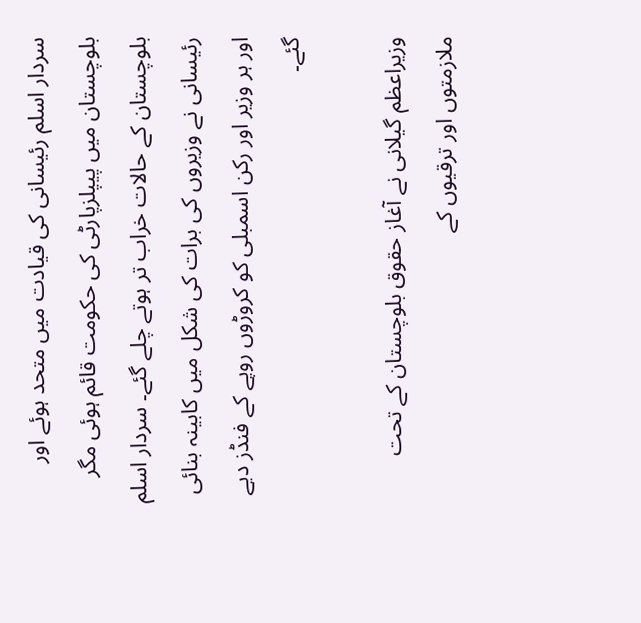سردار اسلم رئیسانی کی قیادت میں متحد ہوئے اور بلوچستان میں پیپلزپارٹی کی حکومت قائم ہوئی مگر بلوچستان کے حالات خراب تر ہوتے چلے گئے۔ سردار اسلم رئیسانی نے وزیروں کی برات کی شکل میں کابینہ بنائی اور ہر وزیر اور رکن اسمبلی کو کروڑوں روپے کے فنڈز دیے گئے۔

وزیراعظم گیلانی نے آغاز حقوق بلوچستان کے تحت ملازمتوں اور ترقیوں کے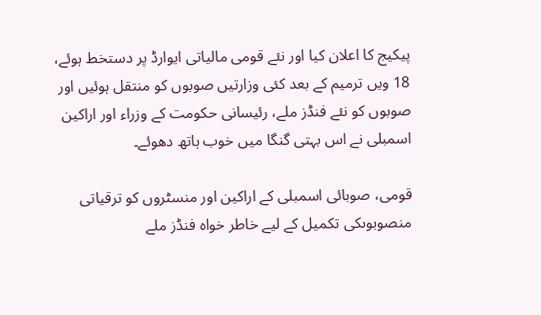پیکیج کا اعلان کیا اور نئے قومی مالیاتی ایوارڈ پر دستخط ہوئے، 18 ویں ترمیم کے بعد کئی وزارتیں صوبوں کو منتقل ہوئیں اور صوبوں کو نئے فنڈز ملے، رئیسانی حکومت کے وزراء اور اراکین اسمبلی نے اس بہتی گنگا میں خوب ہاتھ دھوئے۔

قومی، صوبائی اسمبلی کے اراکین اور منسٹروں کو ترقیاتی منصوبوںکی تکمیل کے لیے خاطر خواہ فنڈز ملے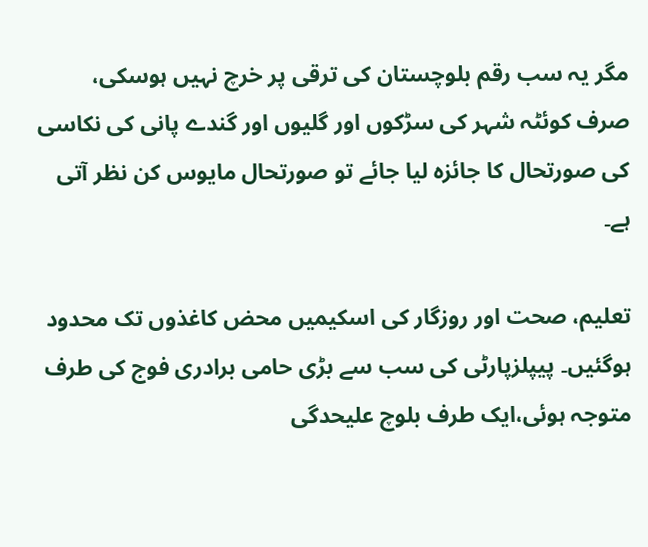مگر یہ سب رقم بلوچستان کی ترقی پر خرچ نہیں ہوسکی، صرف کوئٹہ شہر کی سڑکوں اور گلیوں اور گندے پانی کی نکاسی کی صورتحال کا جائزہ لیا جائے تو صورتحال مایوس کن نظر آتی ہے۔

تعلیم، صحت اور روزگار کی اسکیمیں محض کاغذوں تک محدود ہوگئیں۔ پیپلزپارٹی کی سب سے بڑی حامی برادری فوج کی طرف متوجہ ہوئی،ایک طرف بلوچ علیحدگی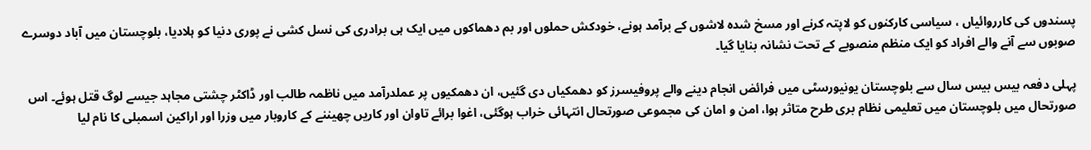پسندوں کی کارروائیاں ، سیاسی کارکنوں کو لاپتہ کرنے اور مسخ شدہ لاشوں کے برآمد ہونے، خودکش حملوں اور بم دھماکوں میں ایک ہی برادری کی نسل کشی نے پوری دنیا کو ہلادیا، بلوچستان میں آباد دوسرے صوبوں سے آنے والے افراد کو ایک منظم منصوبے کے تحت نشانہ بنایا گیا۔

پہلی دفعہ بیس بیس سال سے بلوچستان یونیورسٹی میں فرائض انجام دینے والے پروفیسرز کو دھمکیاں دی گئیں، ان دھمکیوں پر عملدرآمد میں ناظمہ طالب اور ڈاکٹر چشتی مجاہد جیسے لوگ قتل ہوئے۔ اس صورتحال میں بلوچستان میں تعلیمی نظام بری طرح متاثر ہوا، امن و امان کی مجموعی صورتحال انتہائی خراب ہوگئی، اغوا برائے تاوان اور کاریں چھیننے کے کاروبار میں وزرا اور اراکین اسمبلی کا نام لیا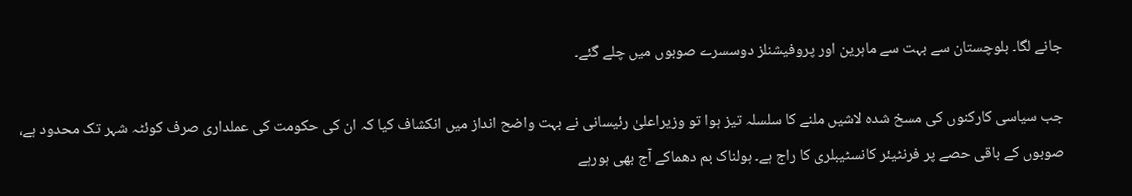جانے لگا۔ بلوچستان سے بہت سے ماہرین اور پروفیشنلز دوسسرے صوبوں میں چلے گئے۔

جب سیاسی کارکنوں کی مسخ شدہ لاشیں ملنے کا سلسلہ تیز ہوا تو وزیراعلیٰ رئیسانی نے بہت واضح انداز میں انکشاف کیا کہ ان کی حکومت کی عملداری صرف کوئٹہ شہر تک محدود ہے، صوبوں کے باقی حصے پر فرنٹیئر کانسٹیبلری کا راج ہے۔ ہولناک بم دھماکے آج بھی ہورہے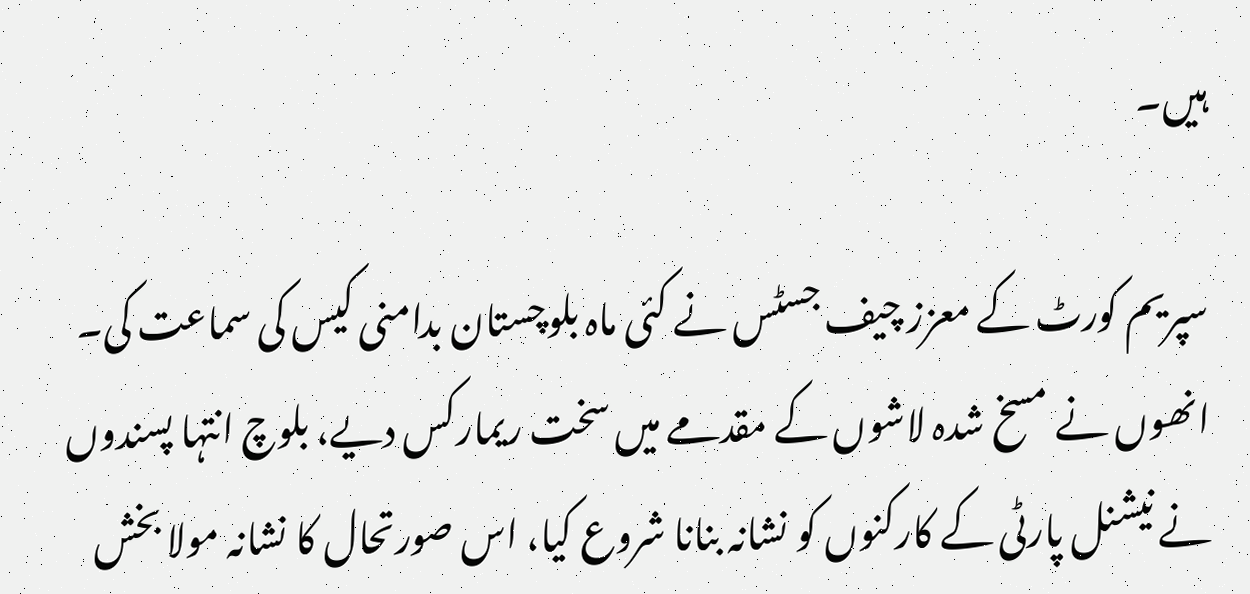ہیں۔

سپریم کورٹ کے معزز چیف جسٹس نے کئی ماہ بلوچستان بدامنی کیس کی سماعت کی۔ انھوں نے مسخ شدہ لاشوں کے مقدمے میں سخت ریمارکس دیے، بلوچ انتہا پسندوں نے نیشنل پارٹی کے کارکنوں کو نشانہ بنانا شروع کیا، اس صورتحال کا نشانہ مولا بخش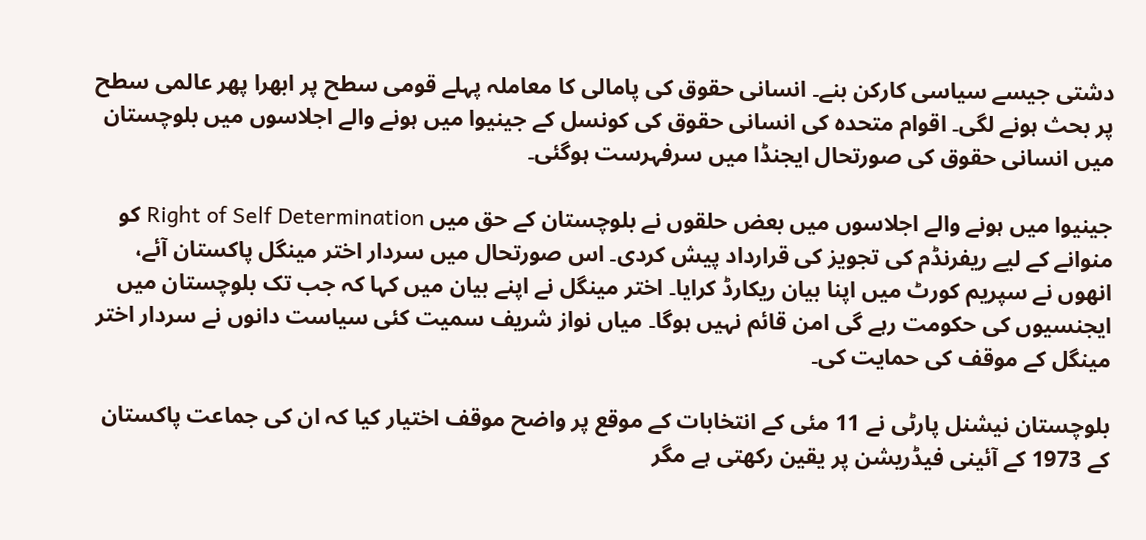دشتی جیسے سیاسی کارکن بنے۔ انسانی حقوق کی پامالی کا معاملہ پہلے قومی سطح پر ابھرا پھر عالمی سطح پر بحث ہونے لگی۔ اقوام متحدہ کی انسانی حقوق کی کونسل کے جینیوا میں ہونے والے اجلاسوں میں بلوچستان میں انسانی حقوق کی صورتحال ایجنڈا میں سرفہرست ہوگئی۔

جینیوا میں ہونے والے اجلاسوں میں بعض حلقوں نے بلوچستان کے حق میں Right of Self Determination کو منوانے کے لیے ریفرنڈم کی تجویز کی قرارداد پیش کردی۔ اس صورتحال میں سردار اختر مینگل پاکستان آئے، انھوں نے سپریم کورٹ میں اپنا بیان ریکارڈ کرایا۔ اختر مینگل نے اپنے بیان میں کہا کہ جب تک بلوچستان میں ایجنسیوں کی حکومت رہے گی امن قائم نہیں ہوگا۔ میاں نواز شریف سمیت کئی سیاست دانوں نے سردار اختر مینگل کے موقف کی حمایت کی۔

بلوچستان نیشنل پارٹی نے 11 مئی کے انتخابات کے موقع پر واضح موقف اختیار کیا کہ ان کی جماعت پاکستان کے 1973 کے آئینی فیڈریشن پر یقین رکھتی ہے مگر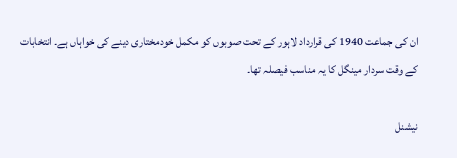ان کی جماعت 1940 کی قرارداد لاہور کے تحت صوبوں کو مکمل خودمختاری دینے کی خواہاں ہے۔ انتخابات کے وقت سردار مینگل کا یہ مناسب فیصلہ تھا۔

نیشنل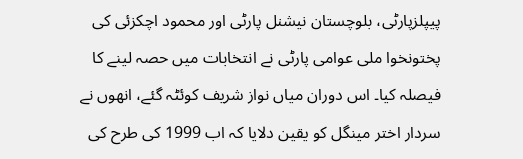پیپلزپارٹی، بلوچستان نیشنل پارٹی اور محمود اچکزئی کی پختونخوا ملی عوامی پارٹی نے انتخابات میں حصہ لینے کا فیصلہ کیا۔ اس دوران میاں نواز شریف کوئٹہ گئے، انھوں نے سردار اختر مینگل کو یقین دلایا کہ اب 1999 کی طرح کی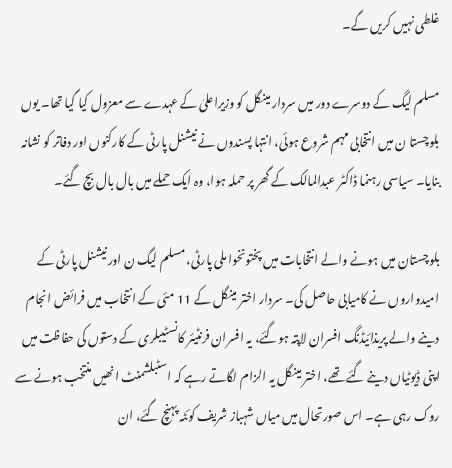غلطی نہیں کریں گے۔

مسلم لیگ کے دوسرے دور میں سردار مینگل کو وزیراعلیٰ کے عہدے سے معزول کیا گیا تھا۔ یوں بلوچستا ن میں انتخابی مہم شروع ہوئی، انتہا پسندوں نے نیشنل پارٹی کے کارکنوں اور دفاتر کو نشانہ بنایا۔ سیاسی رہنما ڈاکٹر عبدالمالک کے گھر پر حملہ ہوا، وہ ایک حملے میں بال بال بچ گئے۔

بلوچستان میں ہونے والے انتخابات میں پختونخوا ملی پارٹی، مسلم لیگ ن اور نیشنل پارٹی کے امیدواروں نے کامیابی حاصل کی۔ سردار اختر مینگل کے 11 مئی کے انتخاب میں فرائض انجام دینے والے پریذائیڈنگ افسران لاپتہ ہوگئے، یہ افسران فرنٹیئر کانسٹیبلری کے دستوں کی حفاظت میں اپنی ڈیوٹیاں دینے گئے تھے، اختر مینگل یہ الزام لگاتے رہے کہ اسٹبلشمنٹ انھیں منتخب ہونے سے روک رہی ہے۔ اس صورتحال میں میاں شہباز شریف کوئٹہ پہنچ گئے، ان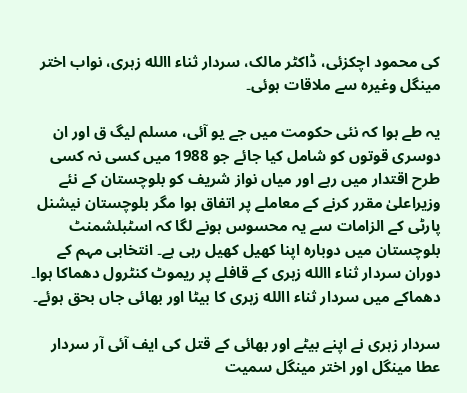کی محمود اچکزئی، ڈاکٹر مالک، سردار ثناء االله زہری، نواب اختر مینگل وغیرہ سے ملاقات ہوئی۔

یہ طے ہوا کہ نئی حکومت میں جے یو آئی، مسلم لیگ ق اور ان دوسری قوتوں کو شامل کیا جائے جو 1988 میں کسی نہ کسی طرح اقتدار میں رہے اور میاں نواز شریف کو بلوچستان کے نئے وزیراعلیٰ مقرر کرنے کے معاملے پر اتفاق ہوا مگر بلوچستان نیشنل پارٹی کے الزامات سے یہ محسوس ہونے لگا کہ اسٹبلشمنٹ بلوچستان میں دوبارہ اپنا کھیل کھیل رہی ہے۔ انتخابی مہم کے دوران سردار ثناء االله زہری کے قافلے پر ریموٹ کنٹرول دھماکا ہوا۔ دھماکے میں سردار ثناء االله زہری کا بیٹا اور بھائی جاں بحق ہوئے۔

سردار زہری نے اپنے بیٹے اور بھائی کے قتل کی ایف آئی آر سردار عطا مینگل اور اختر مینگل سمیت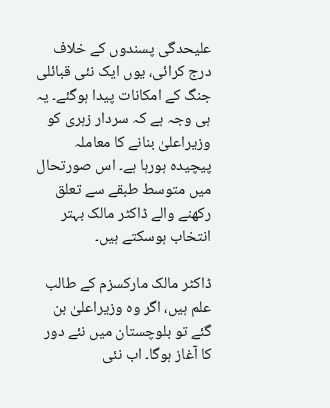علیحدگی پسندوں کے خلاف درج کرائی، یوں ایک نئی قبائلی جنگ کے امکانات پیدا ہوگئے۔ یہ ہی وجہ ہے کہ سردار زہری کو وزیراعلیٰ بنانے کا معاملہ پیچیدہ ہورہا ہے۔ اس صورتحال میں متوسط طبقے سے تعلق رکھنے والے ڈاکٹر مالک بہتر انتخاب ہوسکتے ہیں۔

ڈاکٹر مالک مارکسزم کے طالب علم ہیں، اگر وہ وزیراعلیٰ بن گئے تو بلوچستان میں نئے دور کا آغاز ہوگا۔ اب نئی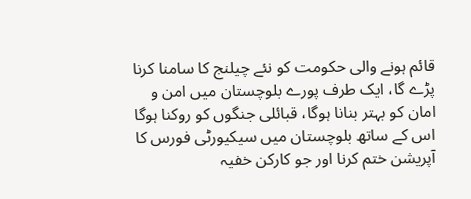قائم ہونے والی حکومت کو نئے چیلنج کا سامنا کرنا پڑے گا، ایک طرف پورے بلوچستان میں امن و امان کو بہتر بنانا ہوگا، قبائلی جنگوں کو روکنا ہوگا اس کے ساتھ بلوچستان میں سیکیورٹی فورس کا آپریشن ختم کرنا اور جو کارکن خفیہ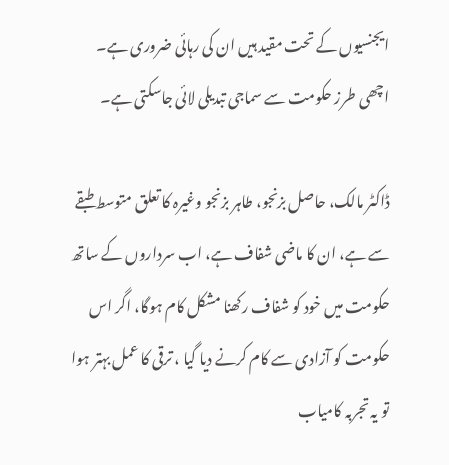ایجنسیوں کے تحت مقید ہیں ان کی رہائی ضروری ہے۔ اچھی طرز حکومت سے سماجی تبدیلی لائی جاسکتی ہے۔

ڈاکٹر مالک، حاصل بزنجو، طاہر بزنجو وغیرہ کا تعلق متوسط طبقے سے ہے، ان کا ماضی شفاف ہے، اب سرداروں کے ساتھ حکومت میں خود کو شفاف رکھنا مشکل کام ہوگا، اگر اس حکومت کو آزادی سے کام کرنے دیا گیا ، ترقی کا عمل بہتر ہوا تو یہ تجربہ کامیاب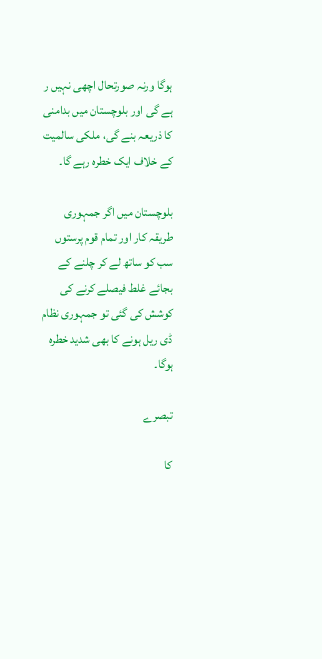ہوگا ورنہ صورتحال اچھی نہیں ر ہے گی اور بلوچستان میں بدامنی کا ذریعہ بنے گی، ملکی سالمیت کے خلاف ایک خطرہ رہے گا۔

بلوچستان میں اگر جمہوری طریقہ کار اور تمام قوم پرستوں سب کو ساتھ لے کر چلنے کے بجائے غلط فیصلے کرنے کی کوشش کی گئی تو جمہوری نظام ڈی ریل ہونے کا بھی شدید خطرہ ہوگا۔

تبصرے

کا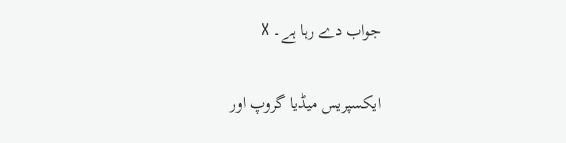جواب دے رہا ہے۔ X

ایکسپریس میڈیا گروپ اور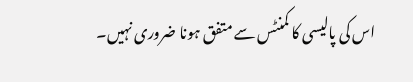اس کی پالیسی کا کمنٹس سے متفق ہونا ضروری نہیں۔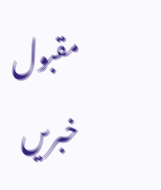مقبول خبریں